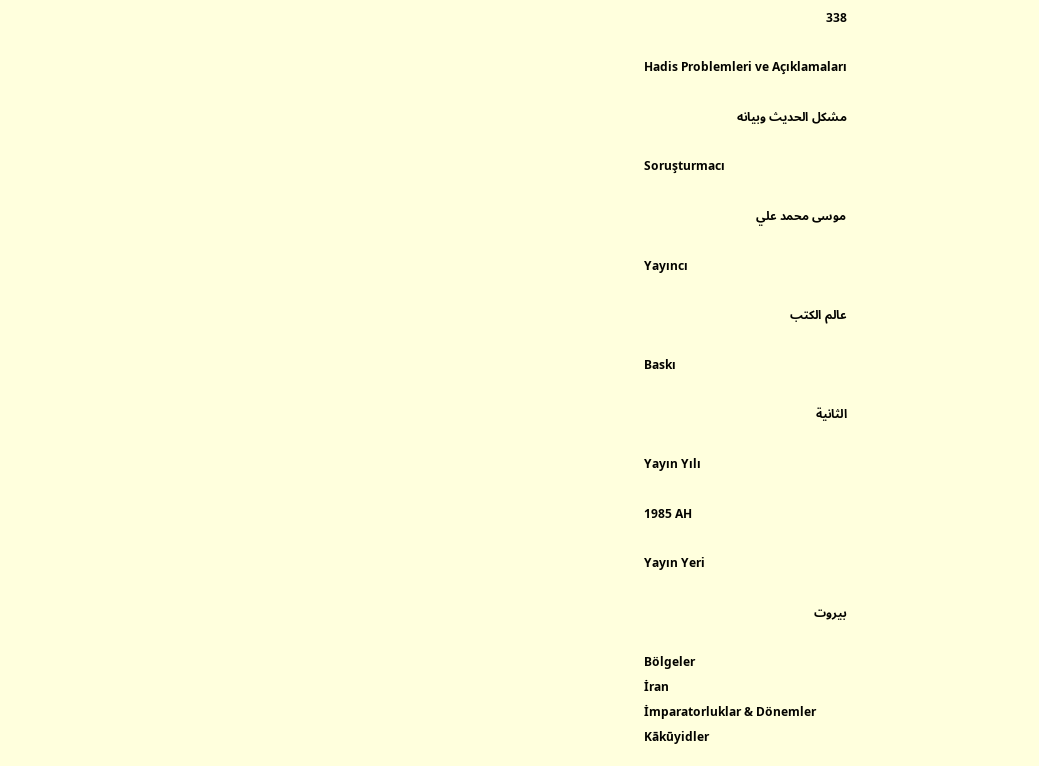338

Hadis Problemleri ve Açıklamaları

مشكل الحديث وبيانه

Soruşturmacı

موسى محمد علي

Yayıncı

عالم الكتب

Baskı

الثانية

Yayın Yılı

1985 AH

Yayın Yeri

بيروت

Bölgeler
İran
İmparatorluklar & Dönemler
Kākūyidler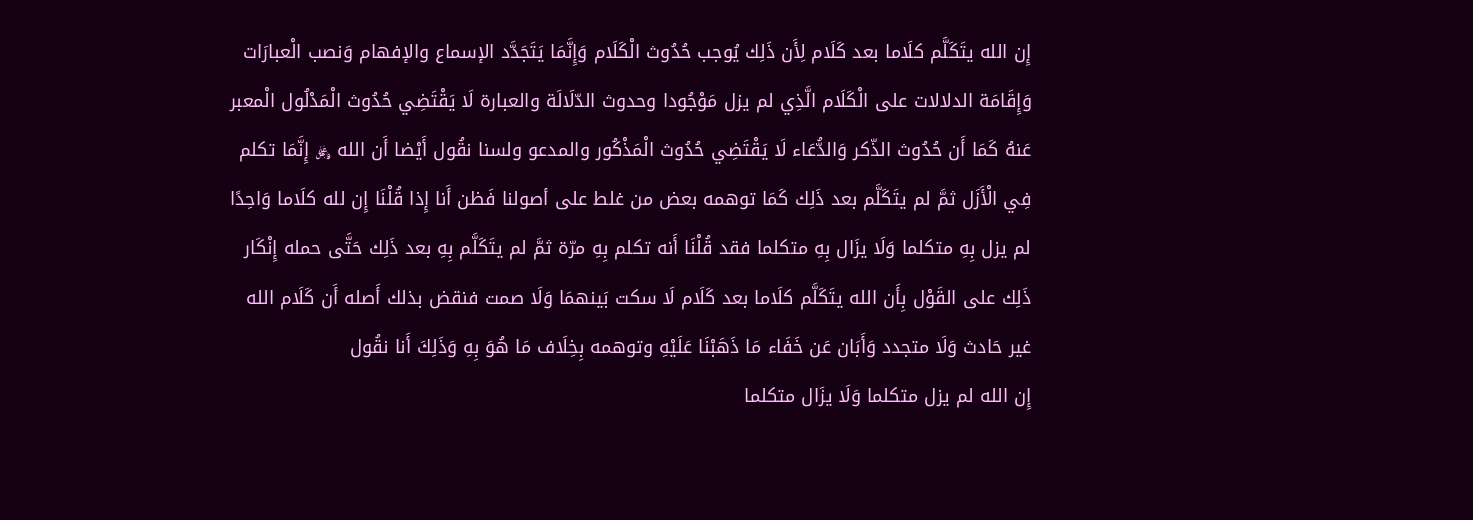إِن الله يتَكَلَّم كلَاما بعد كَلَام لِأَن ذَلِك يُوجب حُدُوث الْكَلَام وَإِنَّمَا يَتَجَدَّد الإسماع والإفهام وَنصب الْعبارَات وَإِقَامَة الدلالات على الْكَلَام الَّذِي لم يزل مَوْجُودا وحدوث الدّلَالَة والعبارة لَا يَقْتَضِي حُدُوث الْمَدْلُول الْمعبر عَنهُ كَمَا أَن حُدُوث الذّكر وَالدُّعَاء لَا يَقْتَضِي حُدُوث الْمَذْكُور والمدعو ولسنا نقُول أَيْضا أَن الله ﷿ إِنَّمَا تكلم فِي الْأَزَل ثمَّ لم يتَكَلَّم بعد ذَلِك كَمَا توهمه بعض من غلط على أصولنا فَظن أَنا إِذا قُلْنَا إِن لله كلَاما وَاحِدًا لم يزل بِهِ متكلما وَلَا يزَال بِهِ متكلما فقد قُلْنَا أَنه تكلم بِهِ مرّة ثمَّ لم يتَكَلَّم بِهِ بعد ذَلِك حَتَّى حمله إِنْكَار ذَلِك على القَوْل بِأَن الله يتَكَلَّم كلَاما بعد كَلَام لَا سكت بَينهمَا وَلَا صمت فنقض بذلك أَصله أَن كَلَام الله غير حَادث وَلَا متجدد وَأَبَان عَن خَفَاء مَا ذَهَبْنَا عَلَيْهِ وتوهمه بِخِلَاف مَا هُوَ بِهِ وَذَلِكَ أَنا نقُول
إِن الله لم يزل متكلما وَلَا يزَال متكلما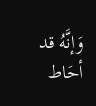وَإنَّهُ قد أحَاط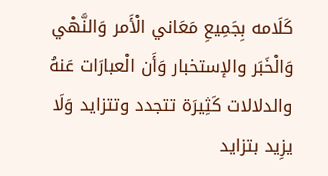كَلَامه بِجَمِيعِ مَعَاني الْأَمر وَالنَّهْي وَالْخَبَر والإستخبار وَأَن الْعبارَات عَنهُ والدلالات كَثِيرَة تتجدد وتتزايد وَلَا يزِيد بتزايد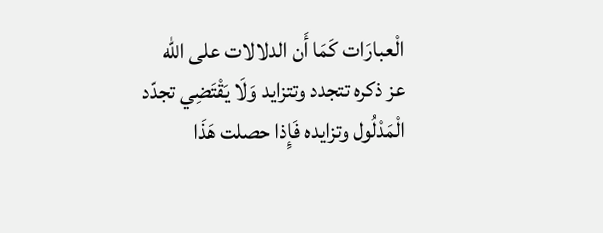الْعبارَات كَمَا أَن الدلالات على الله عز ذكره تتجدد وتتزايد وَلَا يَقْتَضِي تجدّد الْمَدْلُول وتزايده فَإِذا حصلت هَذَا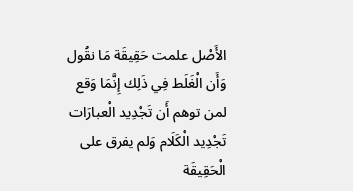الأَصْل علمت حَقِيقَة مَا نقُول وَأَن الْغَلَط فِي ذَلِك إِنَّمَا وَقع لمن توهم أَن تَجْدِيد الْعبارَات تَجْدِيد الْكَلَام وَلم يفرق على الْحَقِيقَة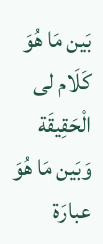بَين مَا هُوَ كَلَام لى الْحَقِيقَة وَبَين مَا هُوَ عبارَة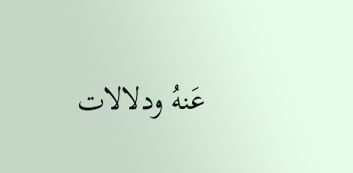عَنهُ ودلالات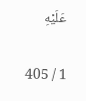عَلَيْهِ

1 / 405